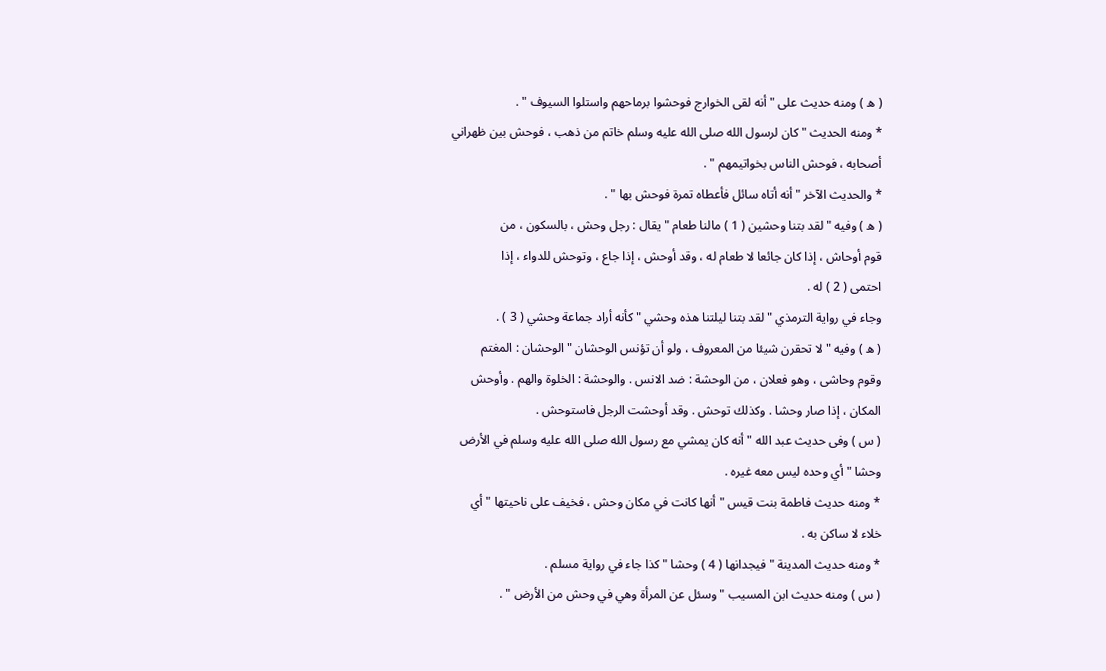( ه ) ومنه حديث على " أنه لقى الخوارج فوحشوا برماحهم واستلوا السيوف " .
* ومنه الحديث " كان لرسول الله صلى الله عليه وسلم خاتم من ذهب ، فوحش بين ظهراني
أصحابه ، فوحش الناس بخواتيمهم " .
* والحديث الآخر " أنه أتاه سائل فأعطاه تمرة فوحش بها " .
( ه ) وفيه " لقد بتنا وحشين ( 1 ) مالنا طعام " يقال : رجل وحش ، بالسكون ، من
قوم أوحاش ، إذا كان جائعا لا طعام له ، وقد أوحش ، إذا جاع ، وتوحش للدواء ، إذا
احتمى ( 2 ) له .
وجاء في رواية الترمذي " لقد بتنا ليلتنا هذه وحشي " كأنه أراد جماعة وحشي ( 3 ) .
( ه ) وفيه " لا تحقرن شيئا من المعروف ، ولو أن تؤنس الوحشان " الوحشان : المغتم
وقوم وحاشى ، وهو فعلان ، من الوحشة : ضد الانس . والوحشة : الخلوة والهم . وأوحش
المكان ، إذا صار وحشا . وكذلك توحش . وقد أوحشت الرجل فاستوحش .
( س ) وفى حديث عبد الله " أنه كان يمشي مع رسول الله صلى الله عليه وسلم في الأرض
وحشا " أي وحده ليس معه غيره .
* ومنه حديث فاطمة بنت قيس " أنها كانت في مكان وحش ، فخيف على ناحيتها " أي
خلاء لا ساكن به .
* ومنه حديث المدينة " فيجدانها ( 4 ) وحشا " كذا جاء في رواية مسلم .
( س ) ومنه حديث ابن المسيب " وسئل عن المرأة وهي في وحش من الأرض " .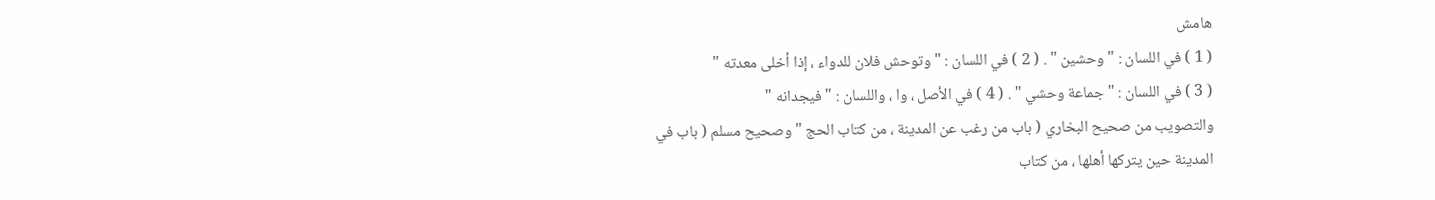هامش
( 1 ) في اللسان : " وحشين " . ( 2 ) في اللسان : " وتوحش فلان للدواء ، إذا أخلى معدته "
( 3 ) في اللسان : " جماعة وحشي " . ( 4 ) في الأصل ، وا ، واللسان : " فيجدانه "
والتصويب من صحيح البخاري ( باب من رغب عن المدينة ، من كتاب الحج " وصحيح مسلم ( باب في
المدينة حين يتركها أهلها ، من كتاب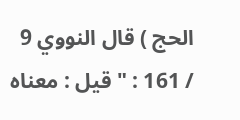الحج ) قال النووي 9 / 161 : " قيل : معناه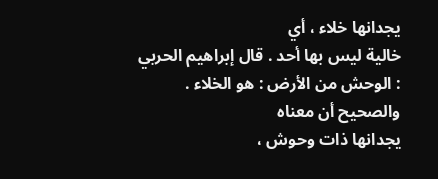يجدانها خلاء ، أي
خالية ليس بها أحد . قال إبراهيم الحربي : الوحش من الأرض : هو الخلاء . والصحيح أن معناه
يجدانها ذات وحوش ،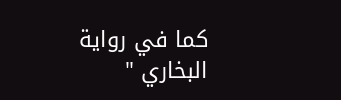كما في رواية البخاري "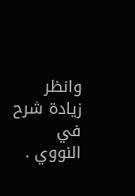وانظر زيادة شرح في النووي .